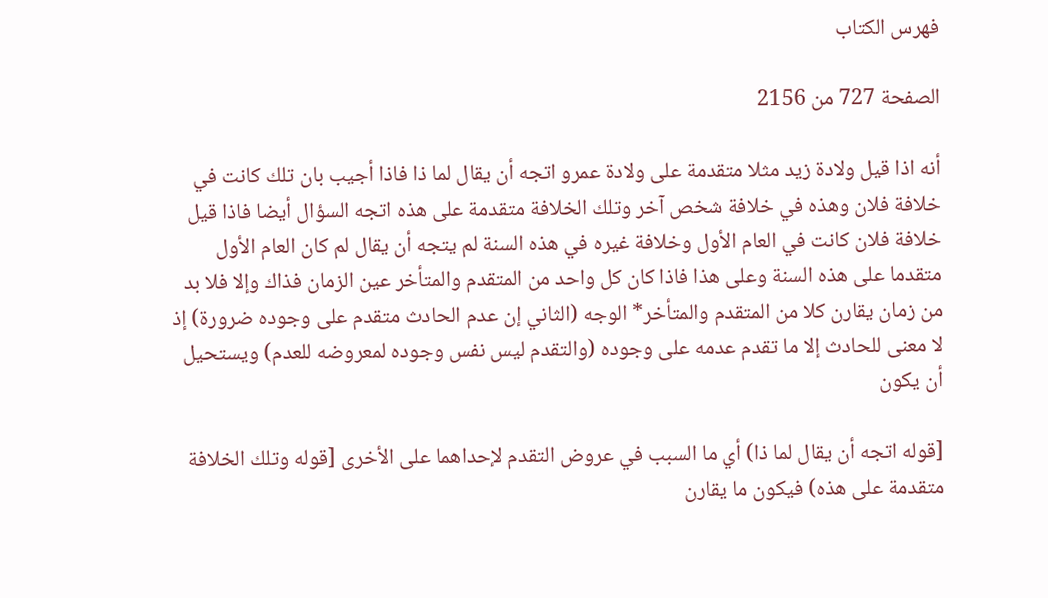فهرس الكتاب

الصفحة 727 من 2156

أنه اذا قيل ولادة زيد مثلا متقدمة على ولادة عمرو اتجه أن يقال لما ذا فاذا أجيب بان تلك كانت في خلافة فلان وهذه في خلافة شخص آخر وتلك الخلافة متقدمة على هذه اتجه السؤال أيضا فاذا قيل خلافة فلان كانت في العام الأول وخلافة غيره في هذه السنة لم يتجه أن يقال لم كان العام الأول متقدما على هذه السنة وعلى هذا فاذا كان كل واحد من المتقدم والمتأخر عين الزمان فذاك وإلا فلا بد من زمان يقارن كلا من المتقدم والمتأخر* الوجه (الثاني إن عدم الحادث متقدم على وجوده ضرورة) إذ لا معنى للحادث إلا ما تقدم عدمه على وجوده (والتقدم ليس نفس وجوده لمعروضه للعدم) ويستحيل أن يكون

[قوله اتجه أن يقال لما ذا) أي ما السبب في عروض التقدم لإحداهما على الأخرى [قوله وتلك الخلافة متقدمة على هذه) فيكون ما يقارن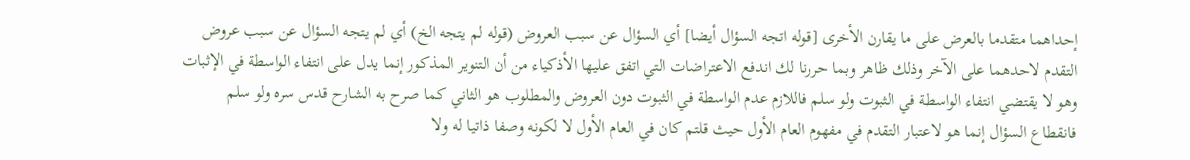إحداهما متقدما بالعرض على ما يقارن الأخرى [قوله اتجه السؤال أيضا] أي السؤال عن سبب العروض (قوله لم يتجه الخ) أي لم يتجه السؤال عن سبب عروض التقدم لاحدهما على الآخر وذلك ظاهر وبما حررنا لك اندفع الاعتراضات التي اتفق عليها الأذكياء من أن التنوير المذكور إنما يدل على انتفاء الواسطة في الإثبات وهو لا يقتضي انتفاء الواسطة في الثبوت ولو سلم فاللازم عدم الواسطة في الثبوت دون العروض والمطلوب هو الثاني كما صرح به الشارح قدس سره ولو سلم فانقطاع السؤال إنما هو لاعتبار التقدم في مفهوم العام الأول حيث قلتم كان في العام الأول لا لكونه وصفا ذاتيا له ولا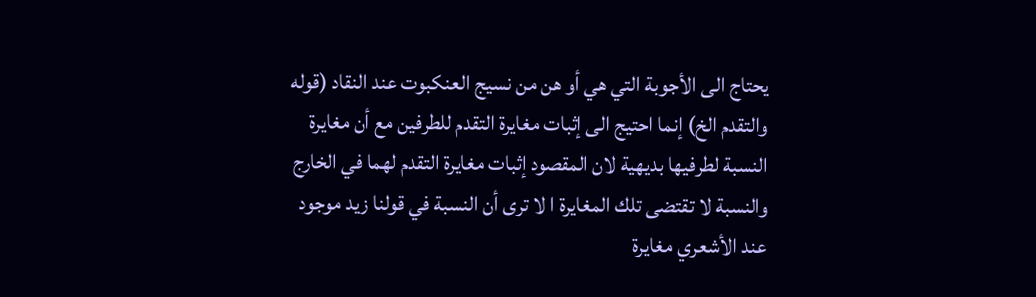يحتاج الى الأجوبة التي هي أو هن من نسيج العنكبوت عند النقاد (قوله والتقدم الخ) إنما احتيج الى إثبات مغايرة التقدم للطرفين مع أن مغايرة النسبة لطرفيها بديهية لان المقصود إثبات مغايرة التقدم لهما في الخارج والنسبة لا تقتضى تلك المغايرة ا لا ترى أن النسبة في قولنا زيد موجود عند الأشعري مغايرة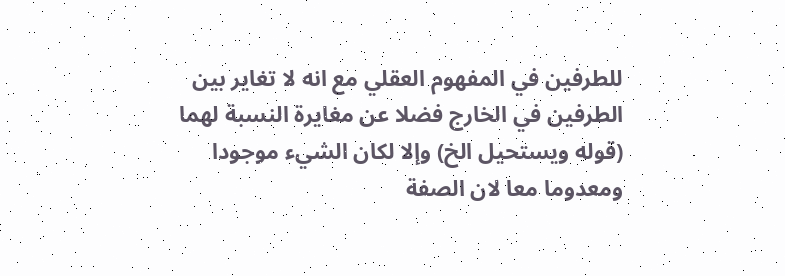للطرفين في المفهوم العقلي مع انه لا تغاير بين الطرفين في الخارج فضلا عن مغايرة النسبة لهما (قوله ويستحيل الخ) وإلا لكان الشيء موجودا ومعدوما معا لان الصفة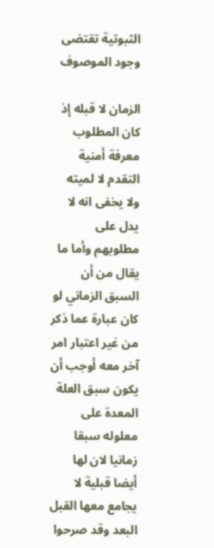الثبوتية تقتضى وجود الموصوف

الزمان لا قبله إذ كان المطلوب معرفة أمنية التقدم لا لميته ولا يخفى انه لا يدل على مطلوبهم وأما ما يقال من أن السبق الزماني لو كان عبارة عما ذكر من غير اعتبار امر آخر معه أوجب أن يكون سبق العلة المعدة على معلوله سبقا زمانيا لان لها أيضا قبلية لا يجامع معها القبل البعد وقد صرحوا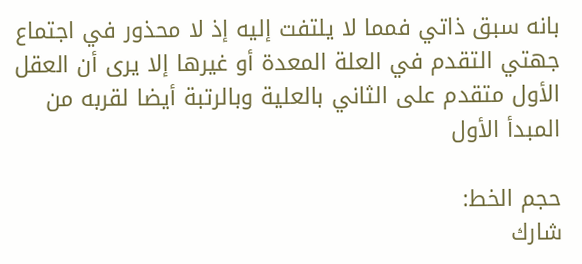بانه سبق ذاتي فمما لا يلتفت إليه إذ لا محذور في اجتماع جهتي التقدم في العلة المعدة أو غيرها إلا يرى أن العقل الأول متقدم على الثاني بالعلية وبالرتبة أيضا لقربه من المبدأ الأول

حجم الخط:
شارك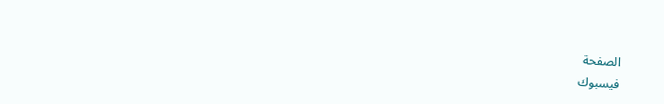الصفحة
فيسبوك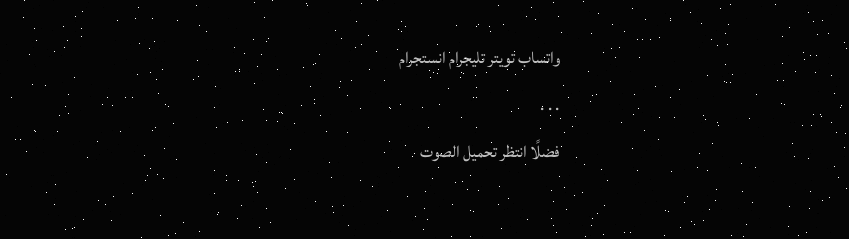واتساب تويتر تليجرام انستجرام
. . .
فضلًا انتظر تحميل الصوت